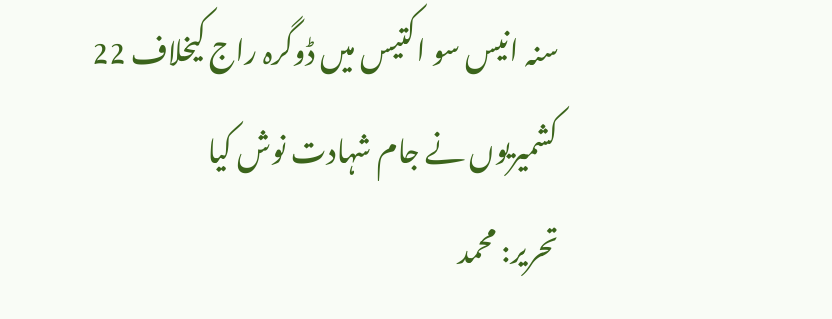سنہ انیس سو اکتیس میں ڈوگرہ راج کیخلاف 22 کشمیریوں نے جام شہادت نوش کیا
تحریر: محمد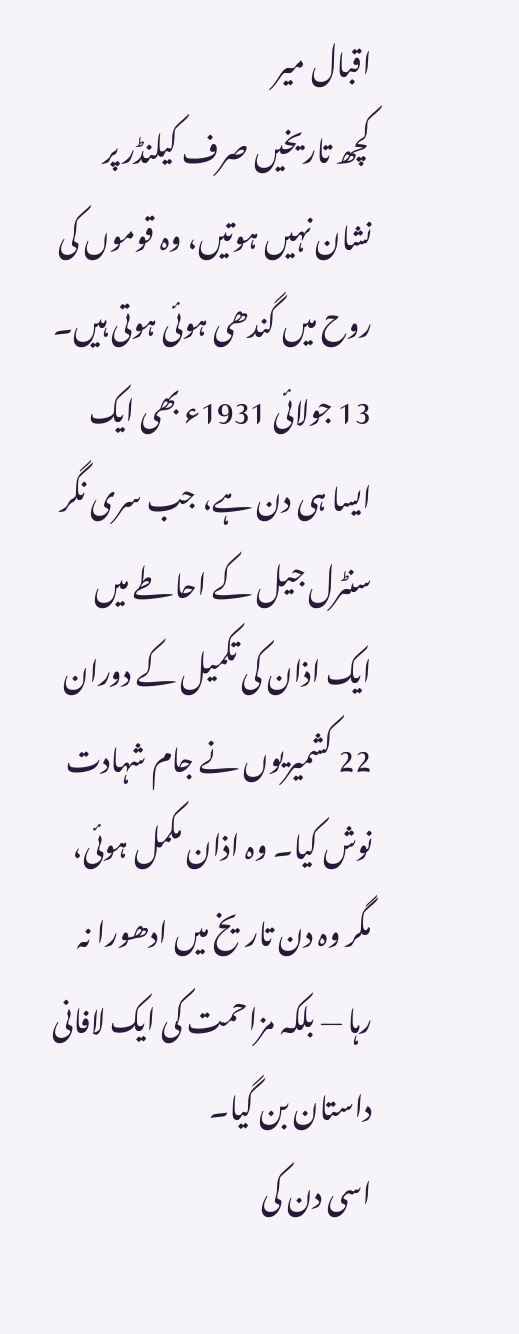اقبال میر
کچھ تاریخیں صرف کیلنڈر پر نشان نہیں ہوتیں، وہ قوموں کی روح میں گندھی ہوئی ہوتی ہیں۔ 13 جولائی 1931ء بھی ایک ایسا ہی دن ہے، جب سری نگر سنٹرل جیل کے احاطے میں ایک اذان کی تکمیل کے دوران 22 کشمیریوں نے جام شہادت نوش کیا۔ وہ اذان مکمل ہوئی، مگر وہ دن تاریخ میں ادھورا نہ رہا — بلکہ مزاحمت کی ایک لافانی داستان بن گیا۔
اسی دن کی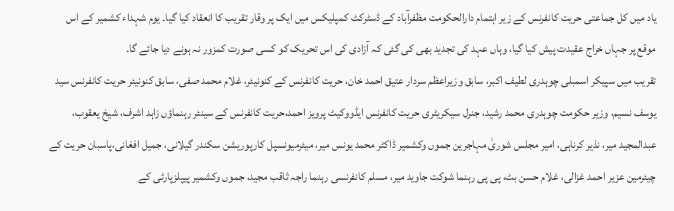یاد میں کل جماعتی حریت کانفرنس کے زیر اہتمام دارالحکومت مظفرآباد کے ڈسٹرکٹ کمپلیکس میں ایک پر وقار تقریب کا انعقاد کیا گیا۔ یوم شہداء کشمیر کے اس موقع پر جہاں خراج عقیدت پیش کیا گیا، وہاں عہد کی تجدید بھی کی گئی کہ آزادی کی اس تحریک کو کسی صورت کمزور نہ ہونے دیا جائے گا۔
تقریب میں سپیکر اسمبلی چوہدری لطیف اکبر، سابق وزیراعظم سردار عتیق احمد خان، حریت کانفرنس کے کنونیئر، غلام محمد صفی، سابق کنونیئر حریت کانفرنس سید یوسف نسیم، وزیر حکومت چوہدری محمد رشید، جنرل سیکریٹری حریت کانفرنس ایڈووکیٹ پرویز احمد،حریت کانفرنس کے سینئر رہنماؤں زاہد اشرف، شیخ یعقوب، عبدالمجید میر، نذیر کرناہی، امیر مجلس شوریٰ مہاجرین جموں وکشمیر ڈاکٹر محمد یونس میر، میئرمیونسپل کارپوریشن سکندر گیلانی، جمیل افغانی،پاسبان حریت کے چیئرمین عزیر احمد غزالی، غلام حسن بٹ، پی پی رہنما شوکت جاوید میر، مسلم کانفرنسی رہنما راجہ ثاقب مجید، جموں وکشمیر پیپلزپارٹی کے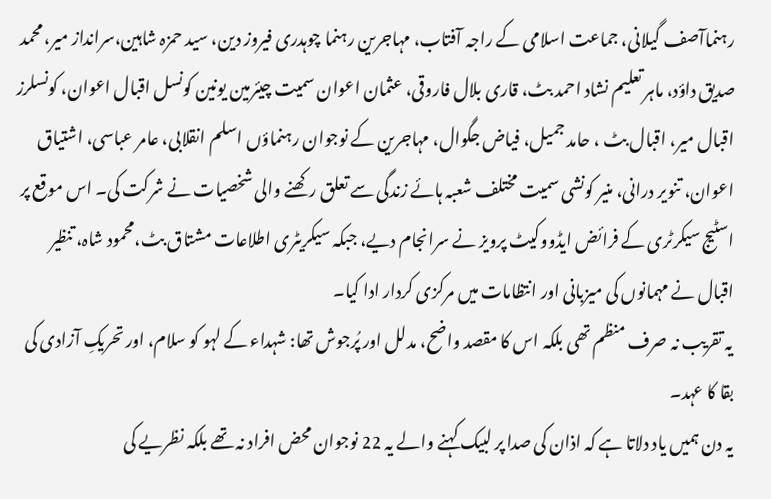رہنماآصف گیلانی، جماعت اسلامی کے راجہ آفتاب، مہاجرین رہنما چوہدری فیروز دین، سید حمزہ شاہین،سرانداز میر، محمد صدیق داؤد، ماہر تعلیم نشاد احمد بٹ، قاری بلال فاروقی، عثمان اعوان سمیت چیئرمین یونین کونسل اقبال اعوان، کونسلرز اقبال میر، اقبال بٹ ، حامد جمیل، فیاض جگوال، مہاجرین کے نوجوان رہنماؤں اسلم انقلابی، عامر عباسی، اشتیاق اعوان، تنویر درانی، منیر کونشی سمیت مختلف شعبہ ہائے زندگی سے تعلق رکھنے والی شخصیات نے شرکت کی۔ اس موقع پر اسٹیج سیکرٹری کے فرائض ایڈووکیٹ پرویز نے سرانجام دیے، جبکہ سیکریٹری اطلاعات مشتاق بٹ،محمود شاہ، تنظیر اقبال نے مہمانوں کی میزبانی اور انتظامات میں مرکزی کردار ادا کیا۔
یہ تقریب نہ صرف منظم تھی بلکہ اس کا مقصد واضح، مدلل اور پُرجوش تھا: شہداء کے لہو کو سلام، اور تحریکِ آزادی کی بقا کا عہد۔
یہ دن ہمیں یاد دلاتا ہے کہ اذان کی صدا پر لبیک کہنے والے یہ 22 نوجوان محض افراد نہ تھے بلکہ نظریے کی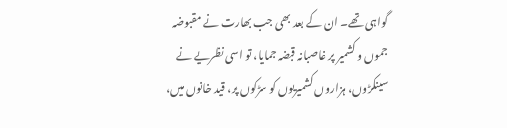گواہی تھے۔ ان کے بعد بھی جب بھارت نے مقبوضہ جموں و کشمیر پر غاصبانہ قبضہ جمایا، تو اسی نظریے نے سینکڑوں، ہزاروں کشمیریوں کو سڑکوں پر، قید خانوں میں،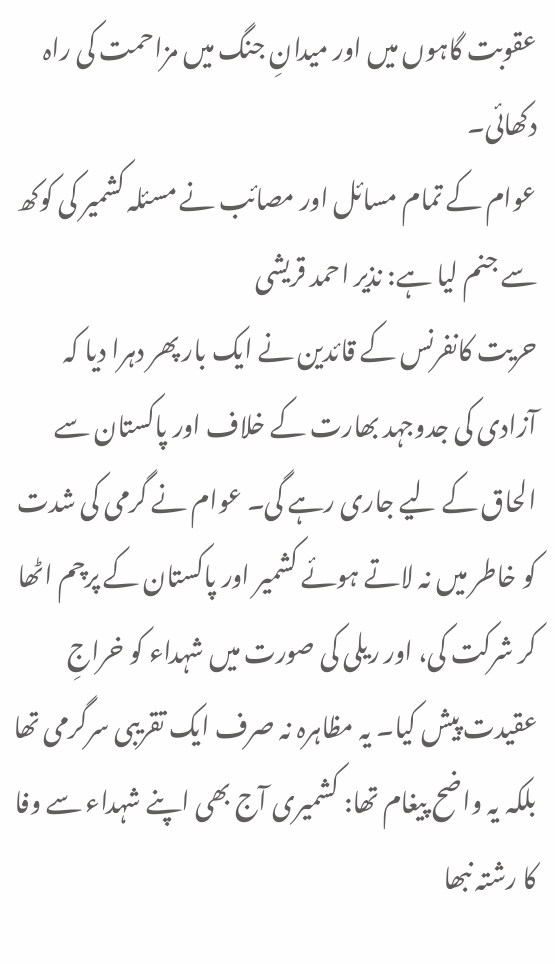عقوبت گاہوں میں اور میدانِ جنگ میں مزاحمت کی راہ دکھائی۔
عوام کے تمام مسائل اور مصائب نے مسئلہ کشمیر کی کوکھ سے جنم لیا ہے: نذیر احمد قریشی
حریت کانفرنس کے قائدین نے ایک بار پھر دہرا دیا کہ آزادی کی جدوجہد بھارت کے خلاف اور پاکستان سے الحاق کے لیے جاری رہے گی۔ عوام نے گرمی کی شدت کو خاطر میں نہ لاتے ہوئے کشمیر اور پاکستان کے پرچم اٹھا کر شرکت کی، اور ریلی کی صورت میں شہداء کو خراجِ عقیدت پیش کیا۔ یہ مظاہرہ نہ صرف ایک تقریبی سرگرمی تھا بلکہ یہ واضح پیغام تھا: کشمیری آج بھی اپنے شہداء سے وفا کا رشتہ نبھا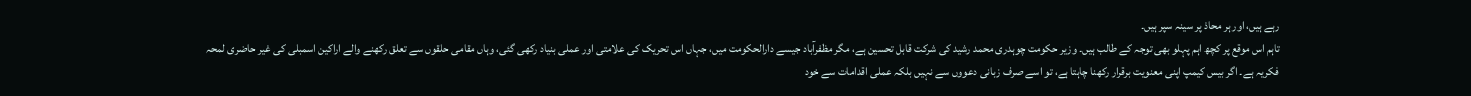رہے ہیں، اور ہر محاذ پر سینہ سپر ہیں۔
تاہم اس موقع پر کچھ اہم پہلو بھی توجہ کے طالب ہیں۔ وزیر حکومت چوہدری محمد رشید کی شرکت قابل تحسین ہے، مگر مظفرآباد جیسے دارالحکومت میں، جہاں اس تحریک کی علامتی اور عملی بنیاد رکھی گئی، وہاں مقامی حلقوں سے تعلق رکھنے والے اراکین اسمبلی کی غیر حاضری لمحہ فکریہ ہے۔ اگر بیس کیمپ اپنی معنویت برقرار رکھنا چاہتا ہے، تو اسے صرف زبانی دعووں سے نہیں بلکہ عملی اقدامات سے خود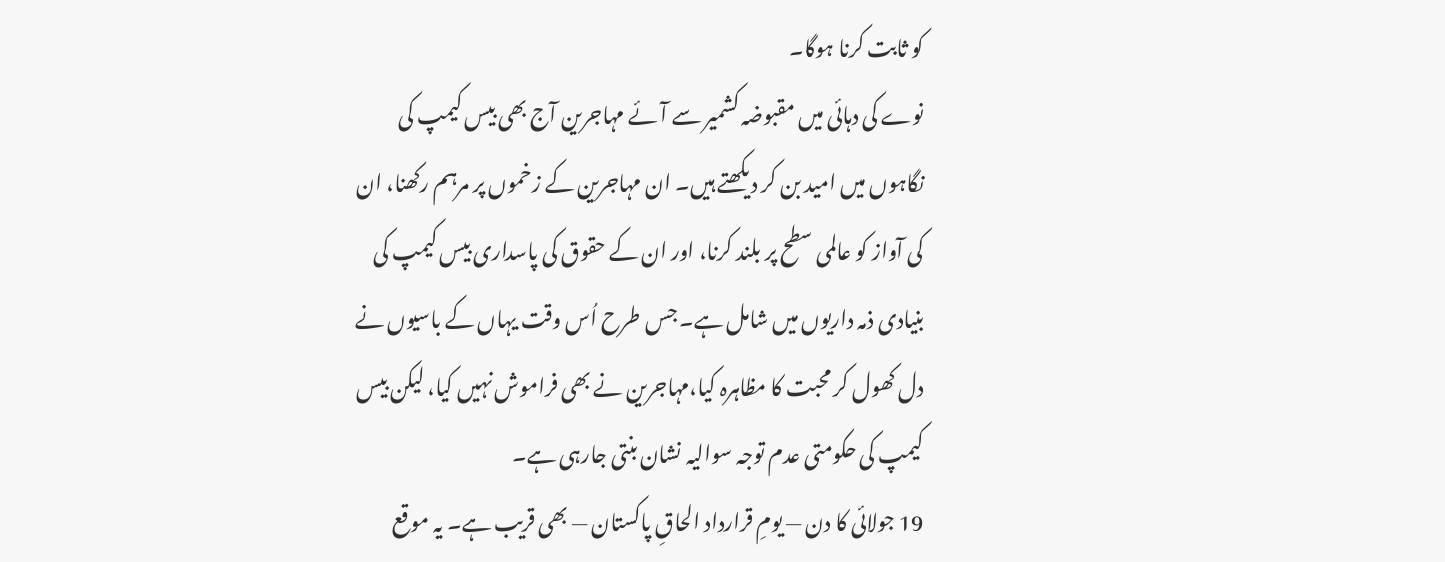کو ثابت کرنا ہوگا۔
نوے کی دہائی میں مقبوضہ کشمیر سے آئے مہاجرین آج بھی بیس کیمپ کی نگاہوں میں امید بن کر دیکھتے ہیں۔ ان مہاجرین کے زخموں پر مرہم رکھنا، ان کی آواز کو عالمی سطح پر بلند کرنا، اور ان کے حقوق کی پاسداری بیس کیمپ کی بنیادی ذمہ داریوں میں شامل ہے۔ جس طرح اُس وقت یہاں کے باسیوں نے دل کھول کر محبت کا مظاہرہ کیا،مہاجرین نے بھی فراموش نہیں کیا، لیکن بیس کیمپ کی حکومتی عدم توجہ سوالیہ نشان بنتی جارہی ہے۔
19 جولائی کا دن — یومِ قرارداد الحاقِ پاکستان — بھی قریب ہے۔ یہ موقع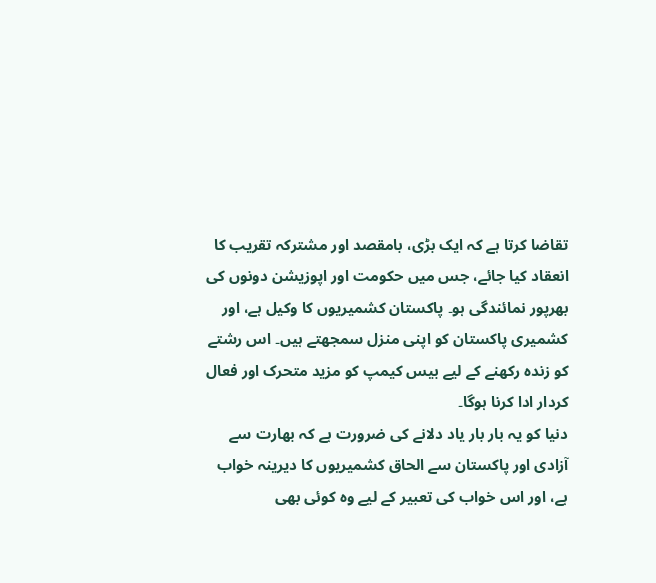تقاضا کرتا ہے کہ ایک بڑی، بامقصد اور مشترکہ تقریب کا انعقاد کیا جائے، جس میں حکومت اور اپوزیشن دونوں کی بھرپور نمائندگی ہو۔ پاکستان کشمیریوں کا وکیل ہے، اور کشمیری پاکستان کو اپنی منزل سمجھتے ہیں۔ اس رشتے کو زندہ رکھنے کے لیے بیس کیمپ کو مزید متحرک اور فعال کردار ادا کرنا ہوگا۔
دنیا کو یہ بار بار یاد دلانے کی ضرورت ہے کہ بھارت سے آزادی اور پاکستان سے الحاق کشمیریوں کا دیرینہ خواب ہے، اور اس خواب کی تعبیر کے لیے وہ کوئی بھی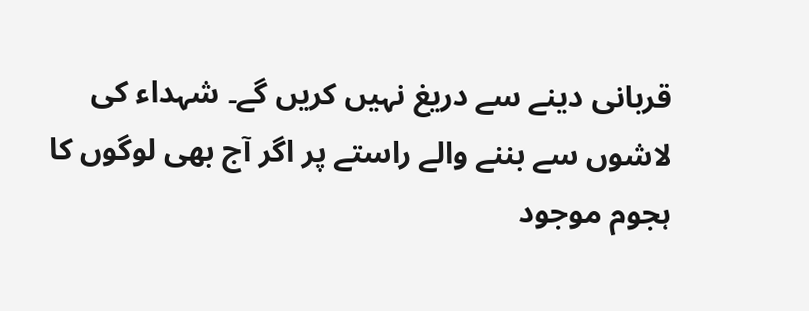قربانی دینے سے دریغ نہیں کریں گے۔ شہداء کی لاشوں سے بننے والے راستے پر اگر آج بھی لوگوں کا ہجوم موجود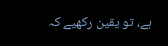ہے، تو یقین رکھیے کہ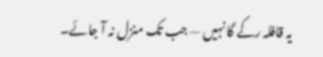یہ قافلہ رکے گا نہیں — جب تک منزل نہ آ جائے۔